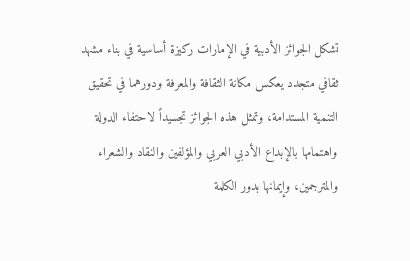تشكل الجوائز الأدبية في الإمارات ركيزة أساسية في بناء مشهد ثقافي متجدد يعكس مكانة الثقافة والمعرفة ودورهما في تحقيق التنمية المستدامة، وتمثل هذه الجوائز تجسيداً لاحتفاء الدولة واهتمامها بالإبداع الأدبي العربي والمؤلفين والنقاد والشعراء والمترجمين، وإيمانها بدور الكلمة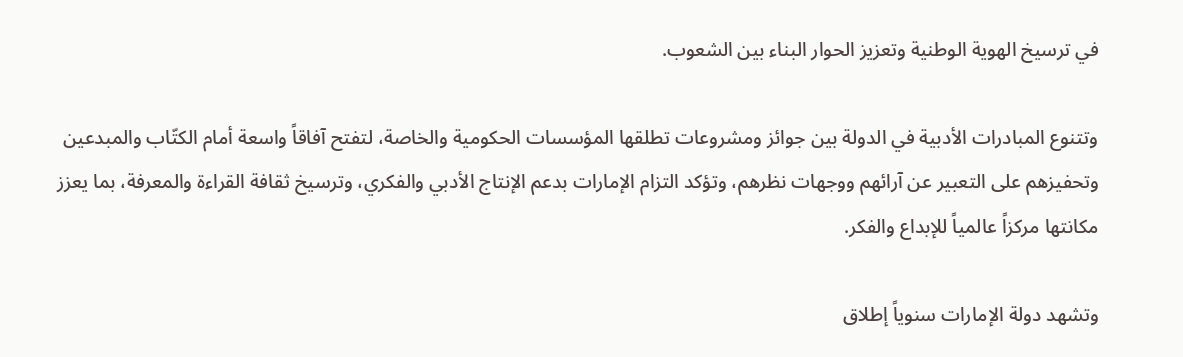في ترسيخ الهوية الوطنية وتعزيز الحوار البناء بين الشعوب.

وتتنوع المبادرات الأدبية في الدولة بين جوائز ومشروعات تطلقها المؤسسات الحكومية والخاصة، لتفتح آفاقاً واسعة أمام الكتّاب والمبدعين وتحفيزهم على التعبير عن آرائهم ووجهات نظرهم، وتؤكد التزام الإمارات بدعم الإنتاج الأدبي والفكري، وترسيخ ثقافة القراءة والمعرفة، بما يعزز مكانتها مركزاً عالمياً للإبداع والفكر.

وتشهد دولة الإمارات سنوياً إطلاق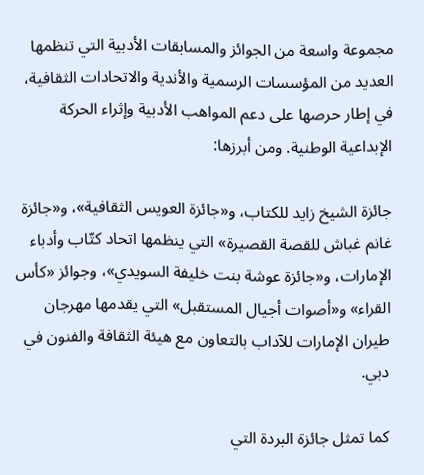مجموعة واسعة من الجوائز والمسابقات الأدبية التي تنظمها العديد من المؤسسات الرسمية والأندية والاتحادات الثقافية، في إطار حرصها على دعم المواهب الأدبية وإثراء الحركة الإبداعية الوطنية. ومن أبرزها:

جائزة الشيخ زايد للكتاب، و«جائزة العويس الثقافية»، و«جائزة غانم غباش للقصة القصيرة» التي ينظمها اتحاد كتّاب وأدباء الإمارات، و«جائزة عوشة بنت خليفة السويدي»، وجوائز «كأس القراء» و«أصوات أجيال المستقبل» التي يقدمها مهرجان طيران الإمارات للآداب بالتعاون مع هيئة الثقافة والفنون في دبي.

كما تمثل جائزة البردة التي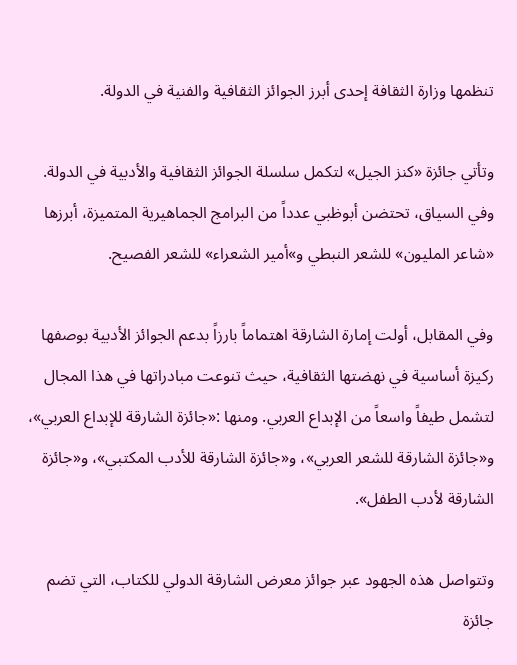تنظمها وزارة الثقافة إحدى أبرز الجوائز الثقافية والفنية في الدولة.

وتأتي جائزة «كنز الجيل» لتكمل سلسلة الجوائز الثقافية والأدبية في الدولة. وفي السياق، تحتضن أبوظبي عدداً من البرامج الجماهيرية المتميزة، أبرزها «شاعر المليون» للشعر النبطي و»أمير الشعراء» للشعر الفصيح.

وفي المقابل، أولت إمارة الشارقة اهتماماً بارزاً بدعم الجوائز الأدبية بوصفها ركيزة أساسية في نهضتها الثقافية، حيث تنوعت مبادراتها في هذا المجال لتشمل طيفاً واسعاً من الإبداع العربي. ومنها :«جائزة الشارقة للإبداع العربي»، و«جائزة الشارقة للشعر العربي»، و«جائزة الشارقة للأدب المكتبي»، و«جائزة الشارقة لأدب الطفل».

وتتواصل هذه الجهود عبر جوائز معرض الشارقة الدولي للكتاب، التي تضم جائزة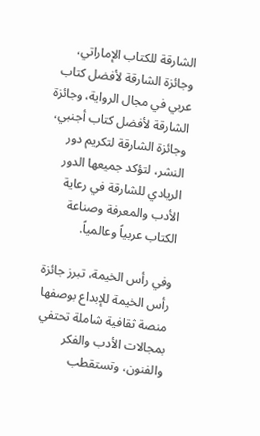الشارقة للكتاب الإماراتي، وجائزة الشارقة لأفضل كتاب عربي في مجال الرواية، وجائزة الشارقة لأفضل كتاب أجنبي، وجائزة الشارقة لتكريم دور النشر، لتؤكد جميعها الدور الريادي للشارقة في رعاية الأدب والمعرفة وصناعة الكتاب عربياً وعالمياً.

وفي رأس الخيمة، تبرز جائزة رأس الخيمة للإبداع بوصفها منصة ثقافية شاملة تحتفي بمجالات الأدب والفكر والفنون، وتستقطب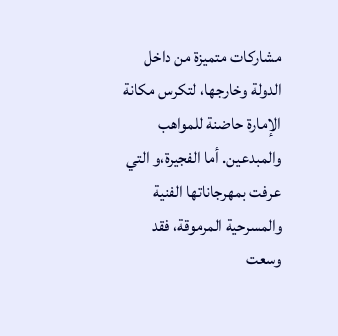مشاركات متميزة من داخل الدولة وخارجها، لتكرس مكانة الإمارة حاضنة للمواهب والمبدعين. أما الفجيرة،و التي عرفت بمهرجاناتها الفنية والمسرحية المرموقة، فقد وسعت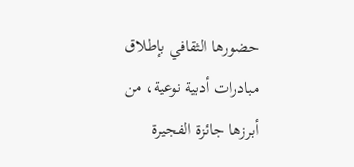حضورها الثقافي بإطلاق مبادرات أدبية نوعية، من أبرزها جائزة الفجيرة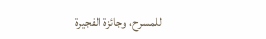للمسرح، وجائزة الفجيرة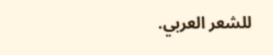للشعر العربي.